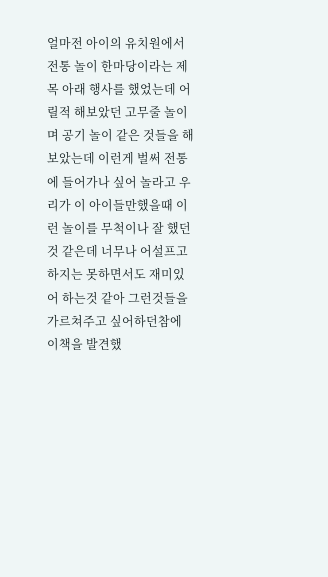얼마전 아이의 유치원에서 전통 놀이 한마당이라는 제목 아래 행사를 했었는데 어릴적 해보았던 고무줄 놀이며 공기 놀이 같은 것들을 해보았는데 이런게 벌써 전통에 들어가나 싶어 놀라고 우리가 이 아이들만했을때 이런 놀이를 무척이나 잘 했던것 같은데 너무나 어설프고 하지는 못하면서도 재미있어 하는것 같아 그런것들을 가르쳐주고 싶어하던참에 이책을 발견했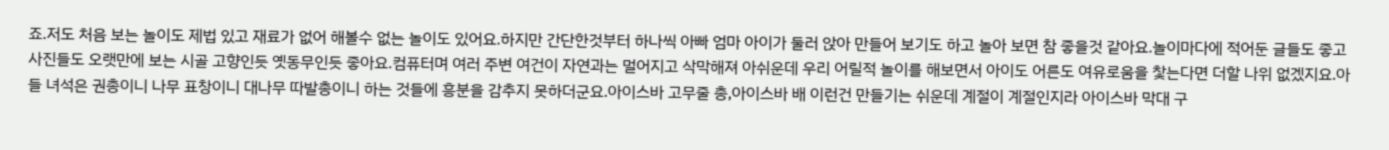죠.저도 처음 보는 놀이도 제법 있고 재료가 없어 해볼수 없는 놀이도 있어요.하지만 간단한것부터 하나씩 아빠 엄마 아이가 둘러 앉아 만들어 보기도 하고 놀아 보면 참 좋을것 같아요.놀이마다에 적어둔 글들도 좋고 사진들도 오랫만에 보는 시골 고향인듯 옛동무인듯 좋아요.컴퓨터며 여러 주변 여건이 자연과는 멀어지고 삭막해져 아쉬운데 우리 어릴적 놀이를 해보면서 아이도 어른도 여유로움을 찿는다면 더할 나위 없겠지요.아들 녀석은 권총이니 나무 표창이니 대나무 따발총이니 하는 것들에 흥분을 감추지 못하더군요.아이스바 고무줄 총,아이스바 배 이런건 만들기는 쉬운데 계절이 계절인지라 아이스바 막대 구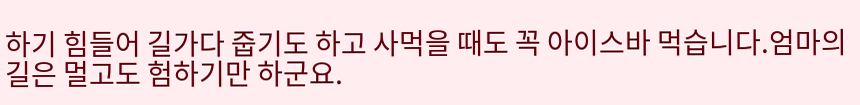하기 힘들어 길가다 줍기도 하고 사먹을 때도 꼭 아이스바 먹습니다.엄마의 길은 멀고도 험하기만 하군요.